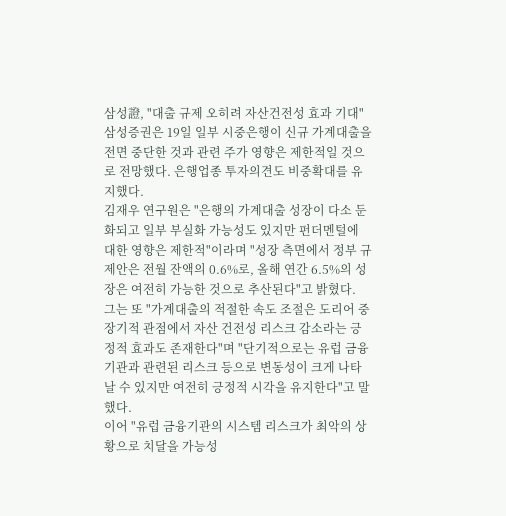삼성證, "대출 규제 오히려 자산건전성 효과 기대"
삼성증권은 19일 일부 시중은행이 신규 가계대출을 전면 중단한 것과 관련 주가 영향은 제한적일 것으로 전망했다. 은행업종 투자의견도 비중확대를 유지했다.
김재우 연구원은 "은행의 가계대출 성장이 다소 둔화되고 일부 부실화 가능성도 있지만 펀더멘털에 대한 영향은 제한적"이라며 "성장 측면에서 정부 규제안은 전월 잔액의 0.6%로, 올해 연간 6.5%의 성장은 여전히 가능한 것으로 추산된다"고 밝혔다.
그는 또 "가계대출의 적절한 속도 조절은 도리어 중장기적 관점에서 자산 건전성 리스크 감소라는 긍정적 효과도 존재한다"며 "단기적으로는 유럽 금융기관과 관련된 리스크 등으로 변동성이 크게 나타날 수 있지만 여전히 긍정적 시각을 유지한다"고 말했다.
이어 "유럽 금융기관의 시스템 리스크가 최악의 상황으로 치달을 가능성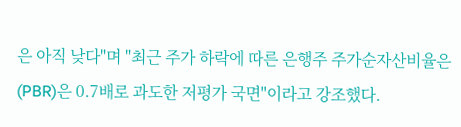은 아직 낮다"며 "최근 주가 하락에 따른 은행주 주가순자산비율은(PBR)은 0.7배로 과도한 저평가 국면"이라고 강조했다.